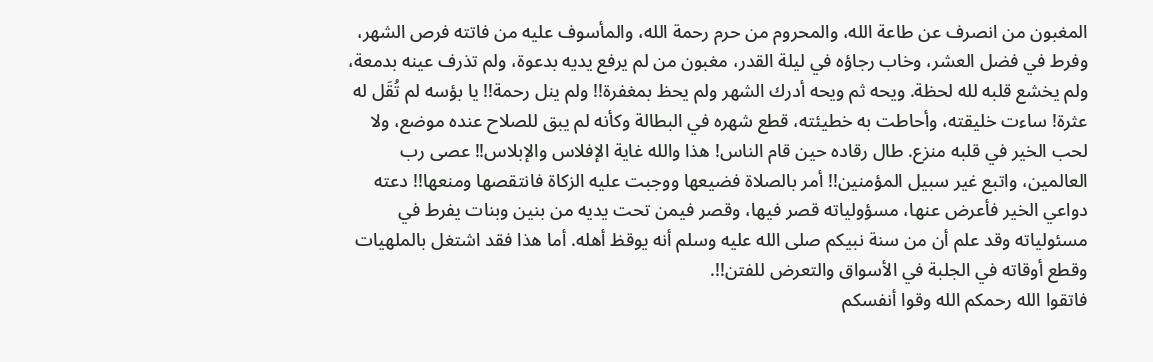المغبون من انصرف عن طاعة الله، والمحروم من حرم رحمة الله، والمأسوف عليه من فاتته فرص الشهر، وفرط في فضل العشر، وخاب رجاؤه في ليلة القدر، مغبون من لم يرفع يديه بدعوة، ولم تذرف عينه بدمعة، ولم يخشع قلبه لله لحظة. ويحه ثم ويحه أدرك الشهر ولم يحظ بمغفرة!! ولم ينل رحمة!! يا بؤسه لم تُقَل له عثرة! ساءت خليقته، وأحاطت به خطيئته، قطع شهره في البطالة وكأنه لم يبق للصلاح عنده موضع، ولا لحب الخير في قلبه منزع. طال رقاده حين قام الناس! هذا والله غاية الإفلاس والإبلاس!! عصى رب العالمين، واتبع غير سبيل المؤمنين!! أمر بالصلاة فضيعها ووجبت عليه الزكاة فانتقصها ومنعها!! دعته دواعي الخير فأعرض عنها، مسؤولياته قصر فيها، وقصر فيمن تحت يديه من بنين وبنات يفرط في مسئولياته وقد علم أن من سنة نبيكم صلى الله عليه وسلم أنه يوقظ أهله. أما هذا فقد اشتغل بالملهيات وقطع أوقاته في الجلبة في الأسواق والتعرض للفتن!!.
فاتقوا الله رحمكم الله وقوا أنفسكم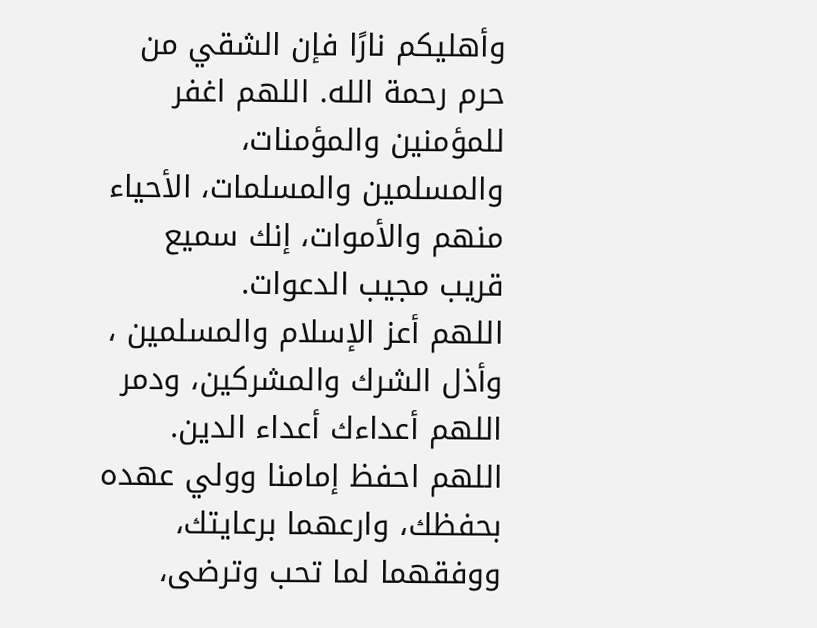وأهليكم نارًا فإن الشقي من حرم رحمة الله. اللهم اغفر للمؤمنين والمؤمنات، والمسلمين والمسلمات، الأحياء منهم والأموات، إنك سميع قريب مجيب الدعوات.
اللهم أعز الإسلام والمسلمين ، وأذل الشرك والمشركين، ودمر اللهم أعداءك أعداء الدين.
اللهم احفظ إمامنا وولي عهده بحفظك، وارعهما برعايتك، ووفقهما لما تحب وترضى،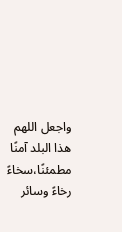واجعل اللهم هذا البلد آمنًا مطمئنًا،سخاءً رخاءً وسائر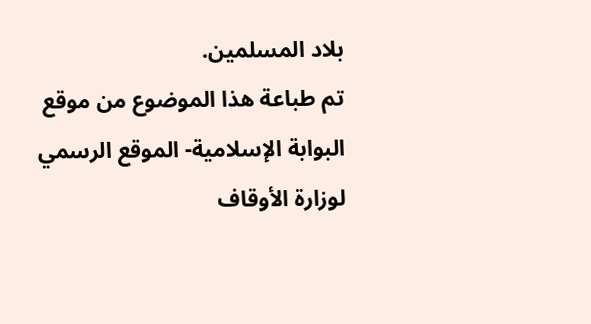بلاد المسلمين.
تم طباعة هذا الموضوع من موقع البوابة الإسلامية- الموقع الرسمي لوزارة الأوقاف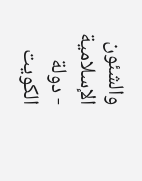والشئون الإسلامية - دولة الكويت